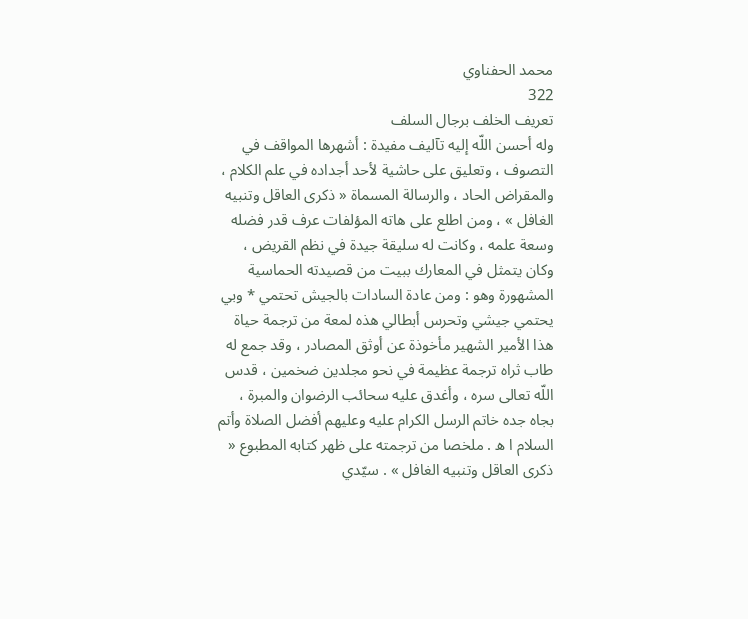محمد الحفناوي
322
تعريف الخلف برجال السلف
وله أحسن اللّه إليه تآليف مفيدة : أشهرها المواقف في التصوف ، وتعليق على حاشية لأحد أجداده في علم الكلام ، والمقراض الحاد ، والرسالة المسماة « ذكرى العاقل وتنبيه الغافل » ، ومن اطلع على هاته المؤلفات عرف قدر فضله وسعة علمه ، وكانت له سليقة جيدة في نظم القريض ، وكان يتمثل في المعارك ببيت من قصيدته الحماسية المشهورة وهو : ومن عادة السادات بالجيش تحتمي * وبي يحتمي جيشي وتحرس أبطالي هذه لمعة من ترجمة حياة هذا الأمير الشهير مأخوذة عن أوثق المصادر ، وقد جمع له طاب ثراه ترجمة عظيمة في نحو مجلدين ضخمين ، قدس اللّه تعالى سره ، وأغدق عليه سحائب الرضوان والمبرة ، بجاه جده خاتم الرسل الكرام عليه وعليهم أفضل الصلاة وأتم السلام ا ه . ملخصا من ترجمته على ظهر كتابه المطبوع « ذكرى العاقل وتنبيه الغافل » . سيّدي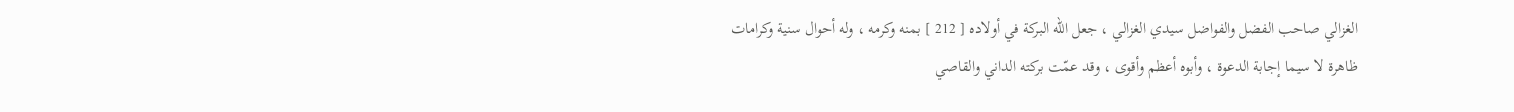الغزالي صاحب الفضل والفواضل سيدي الغزالي ، جعل اللّه البركة في أولاده [ 212 ] بمنه وكرمه ، وله أحوال سنية وكرامات ظاهرة لا سيما إجابة الدعوة ، وأبوه أعظم وأقوى ، وقد عمّت بركته الداني والقاصي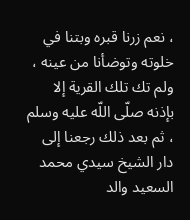، نعم زرنا قبره وبتنا في خلوته وتوضأنا من عينه ، ولم تك تلك القرية إلا بإذنه صلّى اللّه عليه وسلم ، ثم بعد ذلك رجعنا إلى دار الشيخ سيدي محمد السعيد والد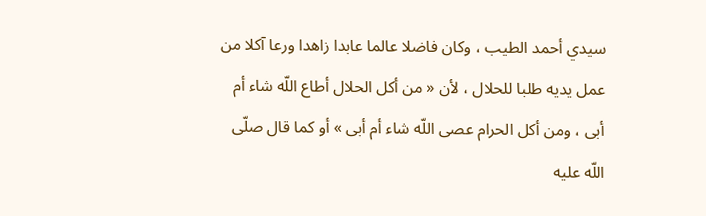سيدي أحمد الطيب ، وكان فاضلا عالما عابدا زاهدا ورعا آكلا من عمل يديه طلبا للحلال ، لأن « من أكل الحلال أطاع اللّه شاء أم أبى ، ومن أكل الحرام عصى اللّه شاء أم أبى » أو كما قال صلّى اللّه عليه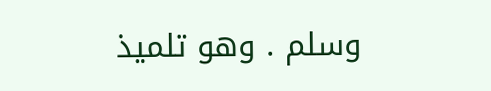وسلم . وهو تلميذ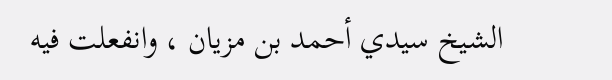الشيخ سيدي أحمد بن مزيان ، وانفعلت فيه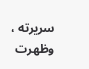سريرته ، وظهرت